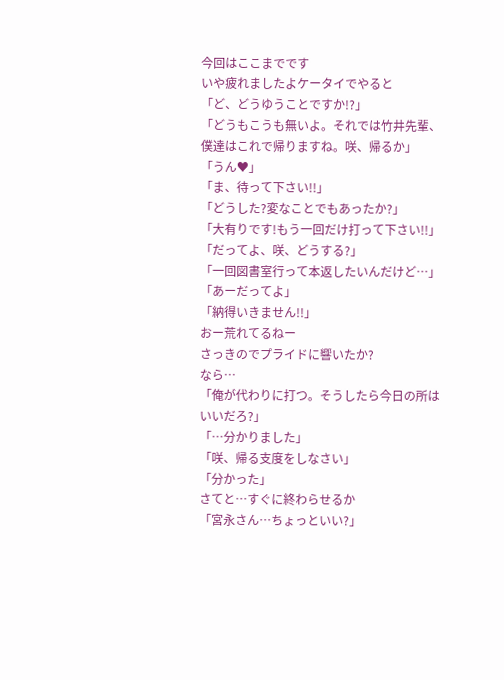今回はここまでです
いや疲れましたよケータイでやると
「ど、どうゆうことですか!?」
「どうもこうも無いよ。それでは竹井先輩、僕達はこれで帰りますね。咲、帰るか」
「うん♥」
「ま、待って下さい!!」
「どうした?変なことでもあったか?」
「大有りです!もう一回だけ打って下さい!!」
「だってよ、咲、どうする?」
「一回図書室行って本返したいんだけど…」
「あーだってよ」
「納得いきません!!」
おー荒れてるねー
さっきのでプライドに響いたか?
なら…
「俺が代わりに打つ。そうしたら今日の所はいいだろ?」
「…分かりました」
「咲、帰る支度をしなさい」
「分かった」
さてと…すぐに終わらせるか
「宮永さん…ちょっといい?」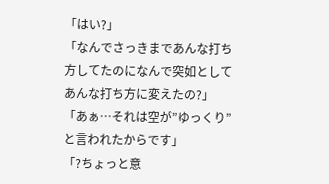「はい?」
「なんでさっきまであんな打ち方してたのになんで突如としてあんな打ち方に変えたの?」
「あぁ…それは空が”ゆっくり”と言われたからです」
「?ちょっと意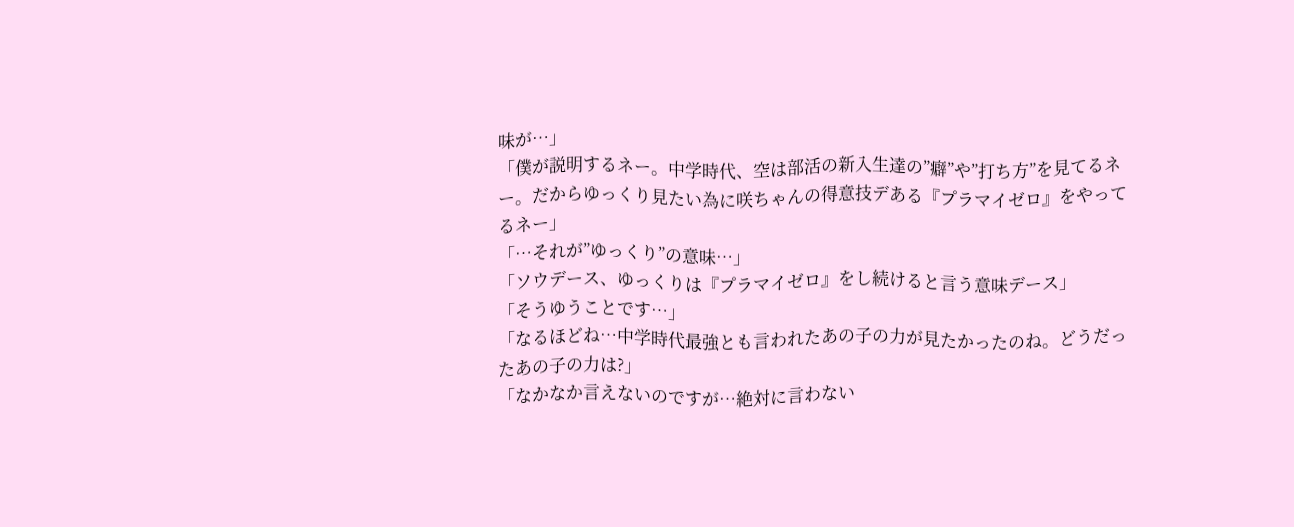味が…」
「僕が説明するネー。中学時代、空は部活の新入生達の”癖”や”打ち方”を見てるネー。だからゆっくり見たい為に咲ちゃんの得意技デある『プラマイゼロ』をやってるネー」
「…それが”ゆっくり”の意味…」
「ソウデース、ゆっくりは『プラマイゼロ』をし続けると言う意味デース」
「そうゆうことです…」
「なるほどね…中学時代最強とも言われたあの子の力が見たかったのね。どうだったあの子の力は?」
「なかなか言えないのですが…絶対に言わない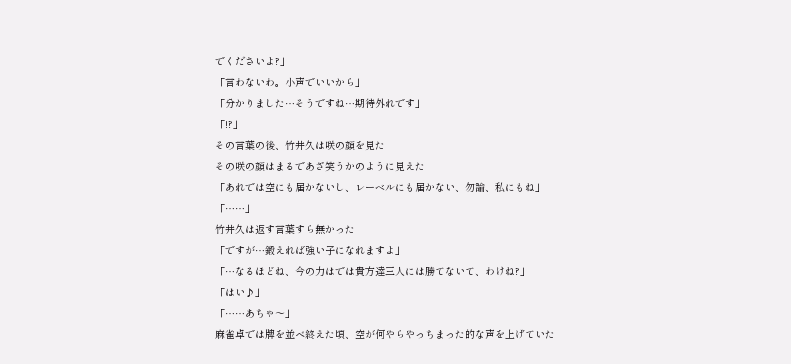でくださいよ?」
「言わないわ。小声でいいから」
「分かりました…そうですね…期待外れです」
「!?」
その言葉の後、竹井久は咲の顔を見た
その咲の顔はまるであざ笑うかのように見えた
「あれでは空にも届かないし、レーベルにも届かない、勿論、私にもね」
「……」
竹井久は返す言葉すら無かった
「ですが…鍛えれば強い子になれますよ」
「…なるほどね、今の力はでは貴方達三人には勝てないて、わけね?」
「はい♪」
「……あちゃ〜」
麻雀卓では牌を並べ終えた頃、空が何やらやっちまった的な声を上げていた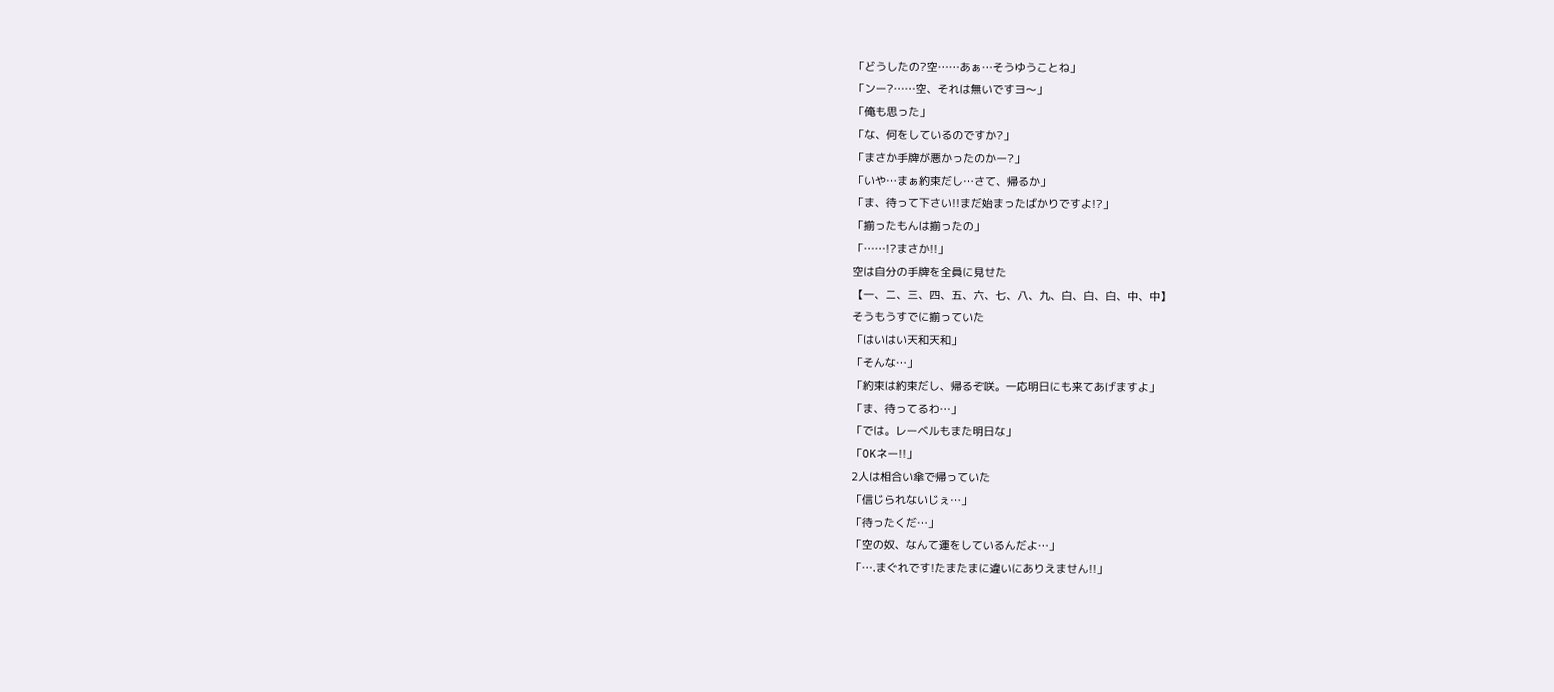「どうしたの?空……あぁ…そうゆうことね」
「ンー?……空、それは無いですヨ〜」
「俺も思った」
「な、何をしているのですか?」
「まさか手牌が悪かったのかー?」
「いや…まぁ約束だし…さて、帰るか」
「ま、待って下さい!!まだ始まったばかりですよ!?」
「揃ったもんは揃ったの」
「……!?まさか!!」
空は自分の手牌を全員に見せた
【一、ニ、三、四、五、六、七、八、九、白、白、白、中、中】
そうもうすでに揃っていた
「はいはい天和天和」
「そんな…」
「約束は約束だし、帰るぞ咲。一応明日にも来てあげますよ」
「ま、待ってるわ…」
「では。レーベルもまた明日な」
「OKネー!!」
2人は相合い傘で帰っていた
「信じられないじぇ…」
「待ったくだ…」
「空の奴、なんて運をしているんだよ…」
「….まぐれです!たまたまに違いにありえません!!」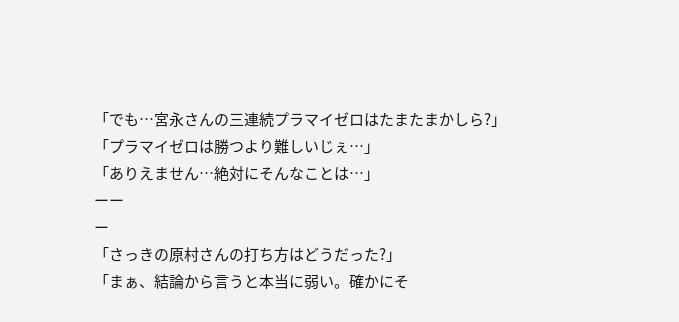「でも…宮永さんの三連続プラマイゼロはたまたまかしら?」
「プラマイゼロは勝つより難しいじぇ…」
「ありえません…絶対にそんなことは…」
ーー
ー
「さっきの原村さんの打ち方はどうだった?」
「まぁ、結論から言うと本当に弱い。確かにそ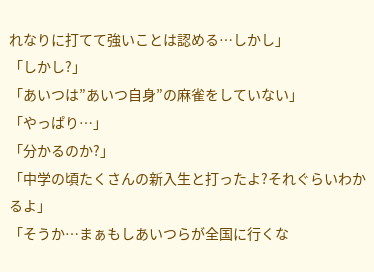れなりに打てて強いことは認める…しかし」
「しかし?」
「あいつは”あいつ自身”の麻雀をしていない」
「やっぱり…」
「分かるのか?」
「中学の頃たくさんの新入生と打ったよ?それぐらいわかるよ」
「そうか…まぁもしあいつらが全国に行くな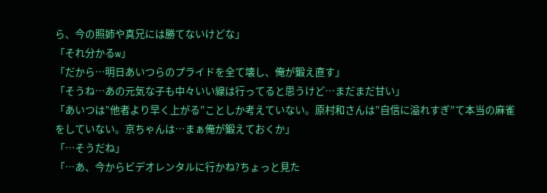ら、今の照姉や真兄には勝てないけどな」
「それ分かるw」
「だから…明日あいつらのプライドを全て壊し、俺が鍛え直す」
「そうね…あの元気な子も中々いい線は行ってると思うけど…まだまだ甘い」
「あいつは”他者より早く上がる”ことしか考えていない。原村和さんは”自信に溢れすぎ”て本当の麻雀をしていない。京ちゃんは…まぁ俺が鍛えておくか」
「…そうだね」
「…あ、今からビデオレンタルに行かね?ちょっと見た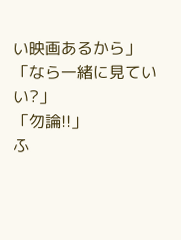い映画あるから」
「なら一緒に見ていい?」
「勿論!!」
ふ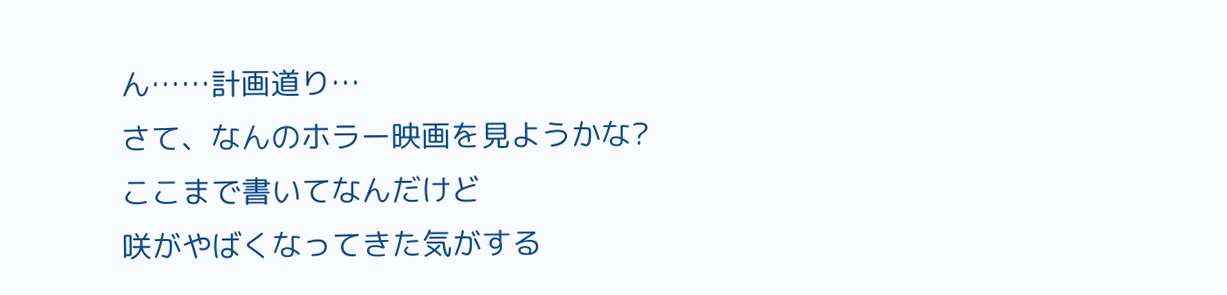ん……計画道り…
さて、なんのホラー映画を見ようかな?
ここまで書いてなんだけど
咲がやばくなってきた気がする